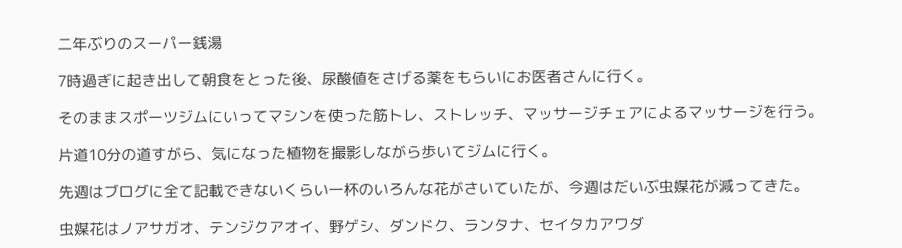二年ぶりのスーパー銭湯

7時過ぎに起き出して朝食をとった後、尿酸値をさげる薬をもらいにお医者さんに行く。

そのままスポーツジムにいってマシンを使った筋トレ、ストレッチ、マッサージチェアによるマッサージを行う。

片道10分の道すがら、気になった植物を撮影しながら歩いてジムに行く。

先週はブログに全て記載できないくらい一杯のいろんな花がさいていたが、今週はだいぶ虫媒花が減ってきた。

虫媒花はノアサガオ、テンジクアオイ、野ゲシ、ダンドク、ランタナ、セイタカアワダ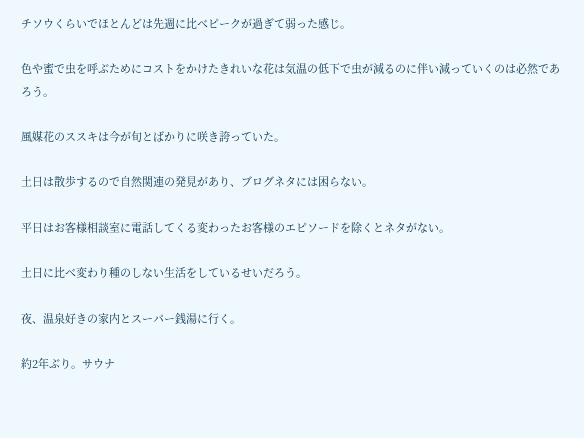チソウくらいでほとんどは先週に比べピークが過ぎて弱った感じ。

色や蜜で虫を呼ぶためにコストをかけたきれいな花は気温の低下で虫が減るのに伴い減っていくのは必然であろう。

風媒花のススキは今が旬とばかりに咲き誇っていた。

土日は散歩するので自然関連の発見があり、ブログネタには困らない。

平日はお客様相談室に電話してくる変わったお客様のエピソードを除くとネタがない。

土日に比べ変わり種のしない生活をしているせいだろう。

夜、温泉好きの家内とスーパー銭湯に行く。

約2年ぶり。サウナ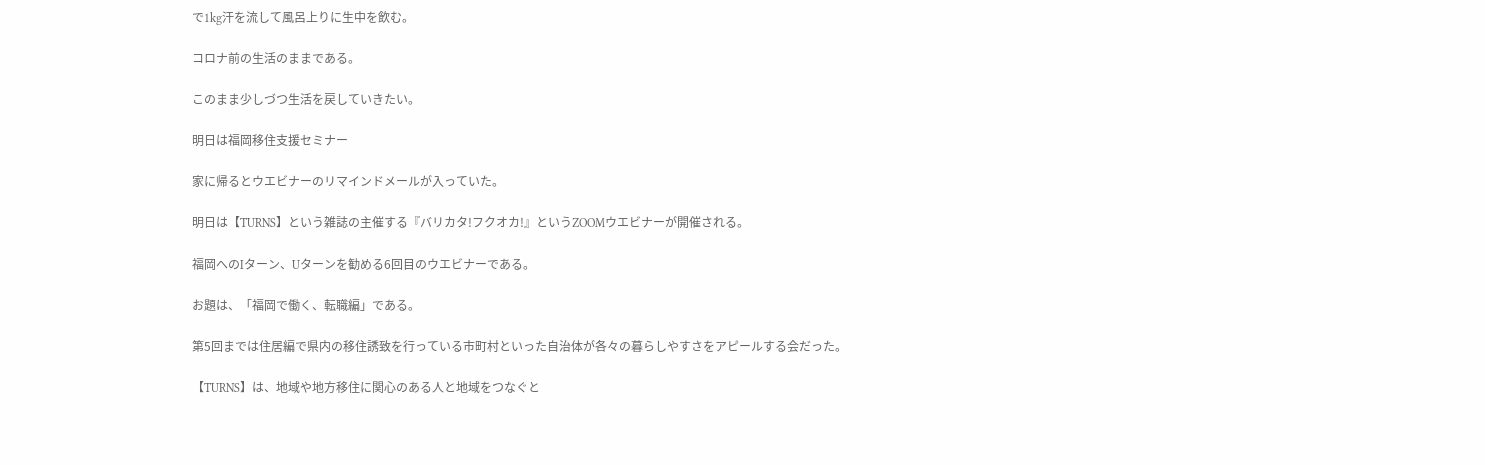で1kg汗を流して風呂上りに生中を飲む。

コロナ前の生活のままである。

このまま少しづつ生活を戻していきたい。

明日は福岡移住支援セミナー

家に帰るとウエビナーのリマインドメールが入っていた。

明日は【TURNS】という雑誌の主催する『バリカタ!フクオカ!』というZOOMウエビナーが開催される。

福岡へのIターン、Uターンを勧める6回目のウエビナーである。

お題は、「福岡で働く、転職編」である。

第5回までは住居編で県内の移住誘致を行っている市町村といった自治体が各々の暮らしやすさをアピールする会だった。

【TURNS】は、地域や地方移住に関心のある人と地域をつなぐと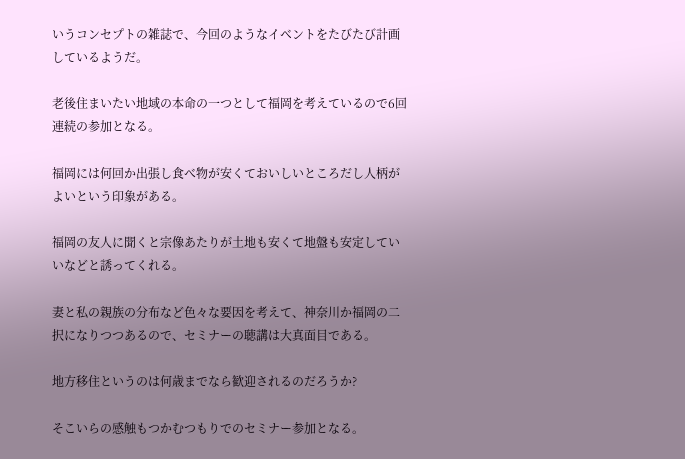いうコンセプトの雑誌で、今回のようなイベントをたびたび計画しているようだ。

老後住まいたい地域の本命の一つとして福岡を考えているので6回連続の参加となる。

福岡には何回か出張し食べ物が安くておいしいところだし人柄がよいという印象がある。

福岡の友人に聞くと宗像あたりが土地も安くて地盤も安定していいなどと誘ってくれる。

妻と私の親族の分布など色々な要因を考えて、神奈川か福岡の二択になりつつあるので、セミナーの聴講は大真面目である。

地方移住というのは何歳までなら歓迎されるのだろうか?

そこいらの感触もつかむつもりでのセミナー参加となる。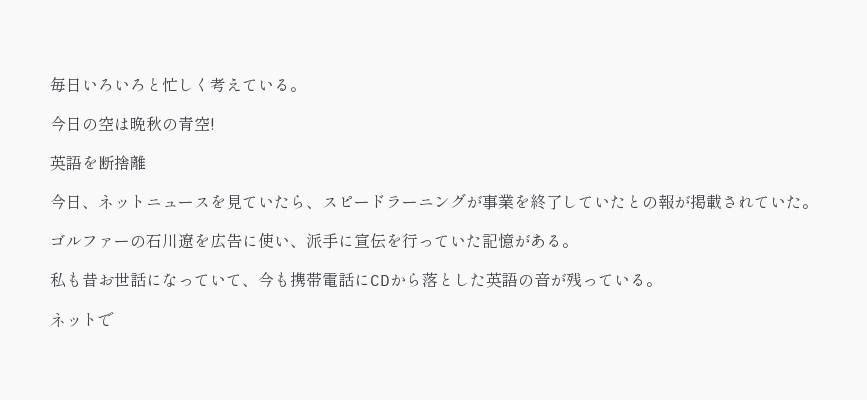毎日いろいろと忙しく考えている。

今日の空は晩秋の青空!

英語を断捨離

今日、ネットニュースを見ていたら、スピードラーニングが事業を終了していたとの報が掲載されていた。

ゴルファーの石川遼を広告に使い、派手に宣伝を行っていた記憶がある。

私も昔お世話になっていて、今も携帯電話にCDから落とした英語の音が残っている。

ネットで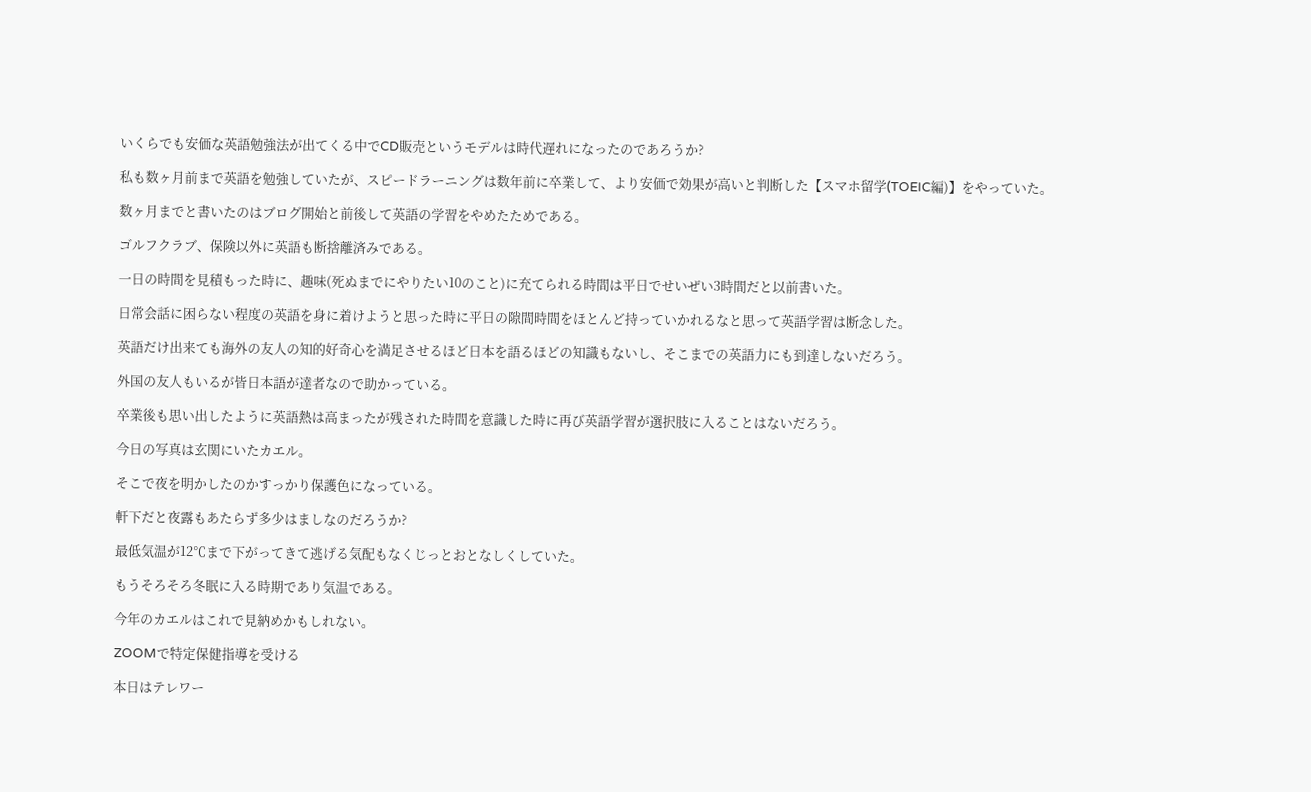いくらでも安価な英語勉強法が出てくる中でCD販売というモデルは時代遅れになったのであろうか?

私も数ヶ月前まで英語を勉強していたが、スピードラーニングは数年前に卒業して、より安価で効果が高いと判断した【スマホ留学(TOEIC編)】をやっていた。

数ヶ月までと書いたのはブログ開始と前後して英語の学習をやめたためである。

ゴルフクラブ、保険以外に英語も断捨離済みである。

一日の時間を見積もった時に、趣味(死ぬまでにやりたい10のこと)に充てられる時間は平日でせいぜい3時間だと以前書いた。

日常会話に困らない程度の英語を身に着けようと思った時に平日の隙間時間をほとんど持っていかれるなと思って英語学習は断念した。

英語だけ出来ても海外の友人の知的好奇心を満足させるほど日本を語るほどの知識もないし、そこまでの英語力にも到達しないだろう。

外国の友人もいるが皆日本語が達者なので助かっている。

卒業後も思い出したように英語熱は高まったが残された時間を意識した時に再び英語学習が選択肢に入ることはないだろう。

今日の写真は玄関にいたカエル。

そこで夜を明かしたのかすっかり保護色になっている。

軒下だと夜露もあたらず多少はましなのだろうか?

最低気温が12℃まで下がってきて逃げる気配もなくじっとおとなしくしていた。

もうそろそろ冬眠に入る時期であり気温である。

今年のカエルはこれで見納めかもしれない。

ZOOMで特定保健指導を受ける

本日はテレワー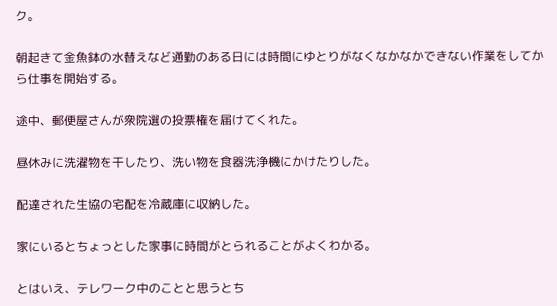ク。

朝起きて金魚鉢の水替えなど通勤のある日には時間にゆとりがなくなかなかできない作業をしてから仕事を開始する。

途中、郵便屋さんが衆院選の投票権を届けてくれた。

昼休みに洗濯物を干したり、洗い物を食器洗浄機にかけたりした。

配達された生協の宅配を冷蔵庫に収納した。

家にいるとちょっとした家事に時間がとられることがよくわかる。

とはいえ、テレワーク中のことと思うとち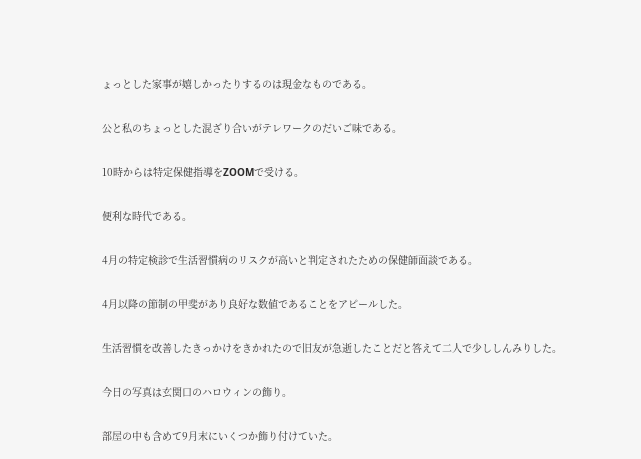ょっとした家事が嬉しかったりするのは現金なものである。

公と私のちょっとした混ざり合いがテレワークのだいご味である。

10時からは特定保健指導をZOOMで受ける。

便利な時代である。

4月の特定検診で生活習慣病のリスクが高いと判定されたための保健師面談である。

4月以降の節制の甲斐があり良好な数値であることをアピールした。

生活習慣を改善したきっかけをきかれたので旧友が急逝したことだと答えて二人で少ししんみりした。

今日の写真は玄関口のハロウィンの飾り。

部屋の中も含めて9月末にいくつか飾り付けていた。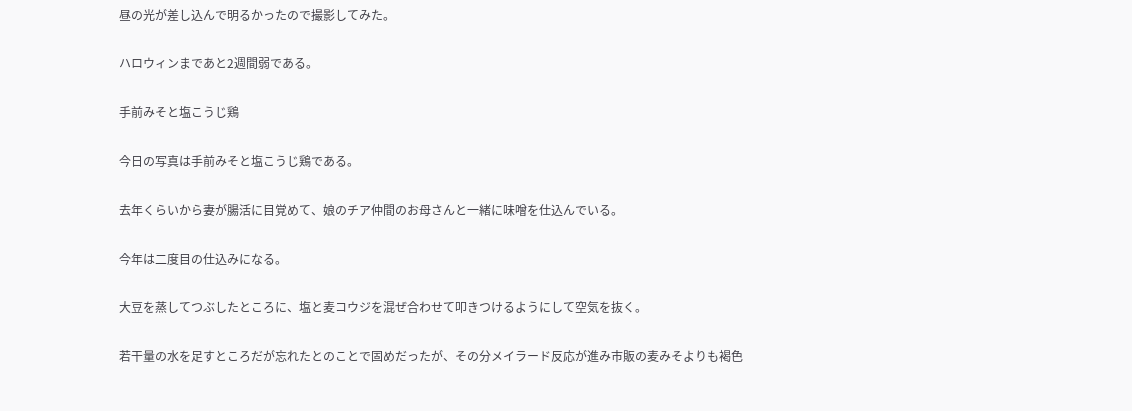昼の光が差し込んで明るかったので撮影してみた。

ハロウィンまであと2週間弱である。

手前みそと塩こうじ鶏

今日の写真は手前みそと塩こうじ鶏である。

去年くらいから妻が腸活に目覚めて、娘のチア仲間のお母さんと一緒に味噌を仕込んでいる。

今年は二度目の仕込みになる。

大豆を蒸してつぶしたところに、塩と麦コウジを混ぜ合わせて叩きつけるようにして空気を抜く。

若干量の水を足すところだが忘れたとのことで固めだったが、その分メイラード反応が進み市販の麦みそよりも褐色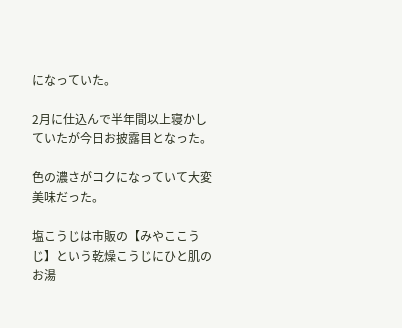になっていた。

2月に仕込んで半年間以上寝かしていたが今日お披露目となった。

色の濃さがコクになっていて大変美味だった。

塩こうじは市販の【みやここうじ】という乾燥こうじにひと肌のお湯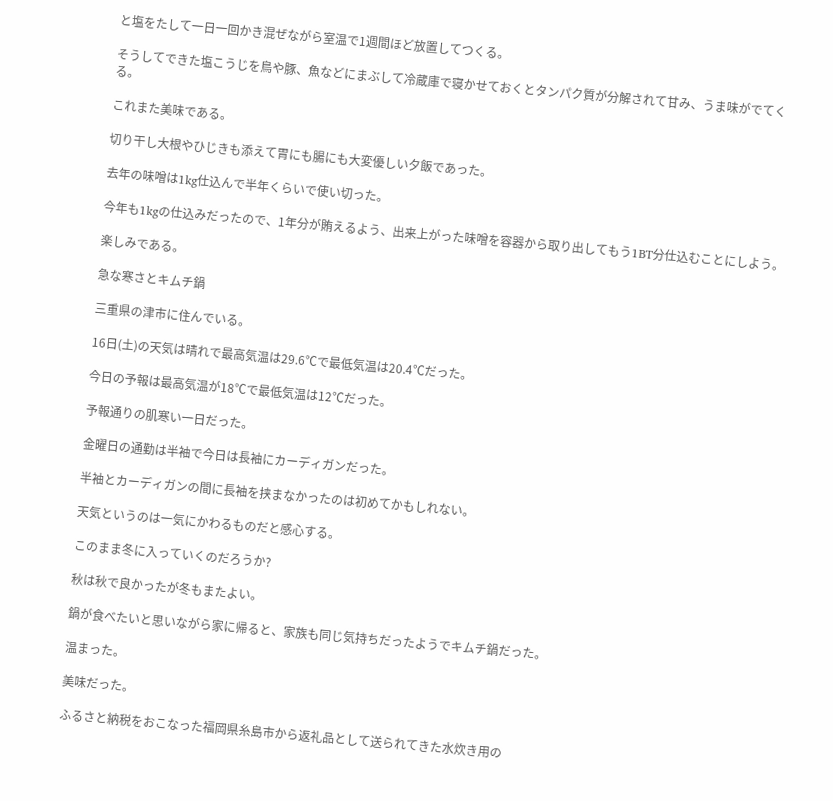と塩をたして一日一回かき混ぜながら室温で1週間ほど放置してつくる。

そうしてできた塩こうじを鳥や豚、魚などにまぶして冷蔵庫で寝かせておくとタンパク質が分解されて甘み、うま味がでてくる。

これまた美味である。

切り干し大根やひじきも添えて胃にも腸にも大変優しい夕飯であった。

去年の味噌は1kg仕込んで半年くらいで使い切った。

今年も1kgの仕込みだったので、1年分が賄えるよう、出来上がった味噌を容器から取り出してもう1BT分仕込むことにしよう。

楽しみである。

急な寒さとキムチ鍋

三重県の津市に住んでいる。

16日(土)の天気は晴れで最高気温は29.6℃で最低気温は20.4℃だった。

今日の予報は最高気温が18℃で最低気温は12℃だった。

予報通りの肌寒い一日だった。

金曜日の通勤は半袖で今日は長袖にカーディガンだった。

半袖とカーディガンの間に長袖を挟まなかったのは初めてかもしれない。

天気というのは一気にかわるものだと感心する。

このまま冬に入っていくのだろうか?

秋は秋で良かったが冬もまたよい。

鍋が食べたいと思いながら家に帰ると、家族も同じ気持ちだったようでキムチ鍋だった。

温まった。

美味だった。

ふるさと納税をおこなった福岡県糸島市から返礼品として送られてきた水炊き用の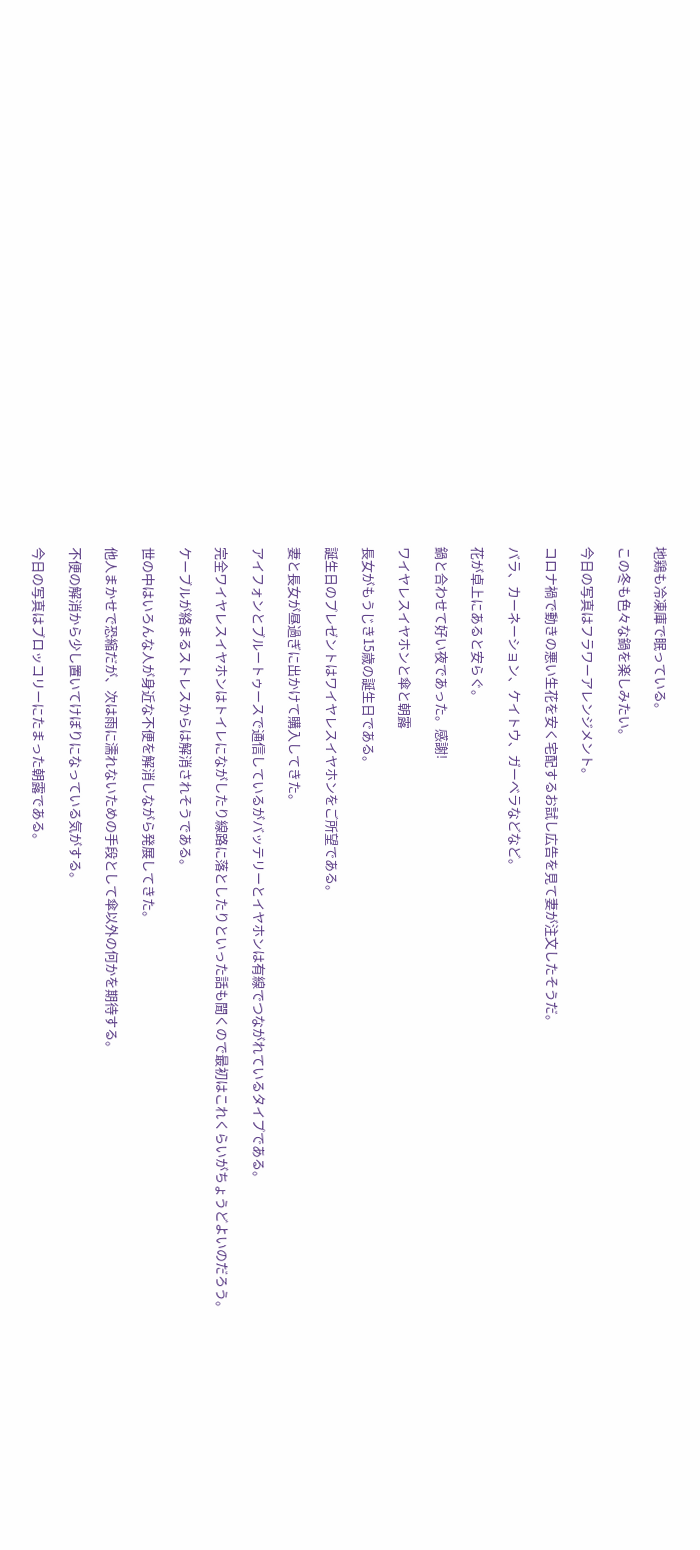地鶏も冷凍庫で眠っている。

この冬も色々な鍋を楽しみたい。

今日の写真はフラワーアレンジメント。

コロナ禍で動きの悪い生花を安く宅配するお試し広告を見て妻が注文したそうだ。

バラ、カーネーション、ケイトウ、ガーベラなどなど。

花が卓上にあると安らぐ。

鍋と合わせて好い夜であった。感謝!

ワイヤレスイヤホンと傘と朝露

長女がもうじき15歳の誕生日である。

誕生日のプレゼントはワイヤレスイヤホンをご所望である。

妻と長女が昼過ぎに出かけて購入してきた。

アイフォンとブルートゥースで通信しているがバッテリーとイヤホンは有線でつながれているタイプである。

完全ワイヤレスイヤホンはトイレにながしたり線路に落としたりといった話も聞くので最初はこれくらいがちょうどよいのだろう。

ケーブルが絡まるストレスからは解消されそうである。

世の中はいろんな人が身近な不便を解消しながら発展してきた。

他人まかせで恐縮だが、次は雨に濡れないための手段として傘以外の何かを期待する。

不便の解消から少し置いてけぼりになっている気がする。

今日の写真はブロッコリーにたまった朝露である。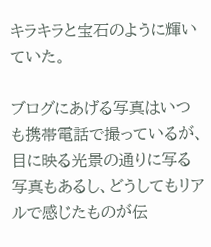キラキラと宝石のように輝いていた。

ブログにあげる写真はいつも携帯電話で撮っているが、目に映る光景の通りに写る写真もあるし、どうしてもリアルで感じたものが伝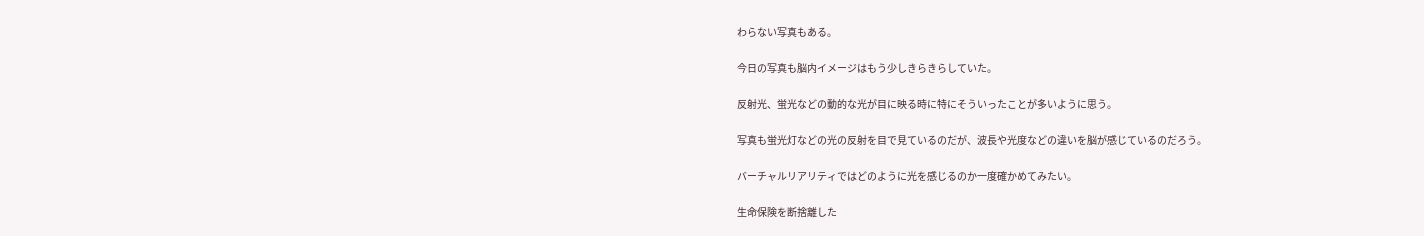わらない写真もある。

今日の写真も脳内イメージはもう少しきらきらしていた。

反射光、蛍光などの動的な光が目に映る時に特にそういったことが多いように思う。

写真も蛍光灯などの光の反射を目で見ているのだが、波長や光度などの違いを脳が感じているのだろう。

バーチャルリアリティではどのように光を感じるのか一度確かめてみたい。

生命保険を断捨離した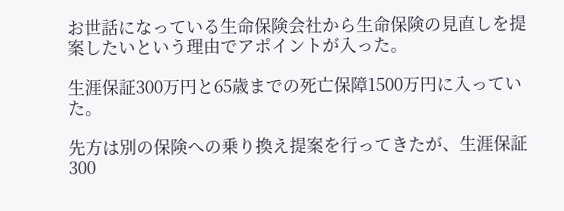お世話になっている生命保険会社から生命保険の見直しを提案したいという理由でアポイントが入った。

生涯保証300万円と65歳までの死亡保障1500万円に入っていた。

先方は別の保険への乗り換え提案を行ってきたが、生涯保証300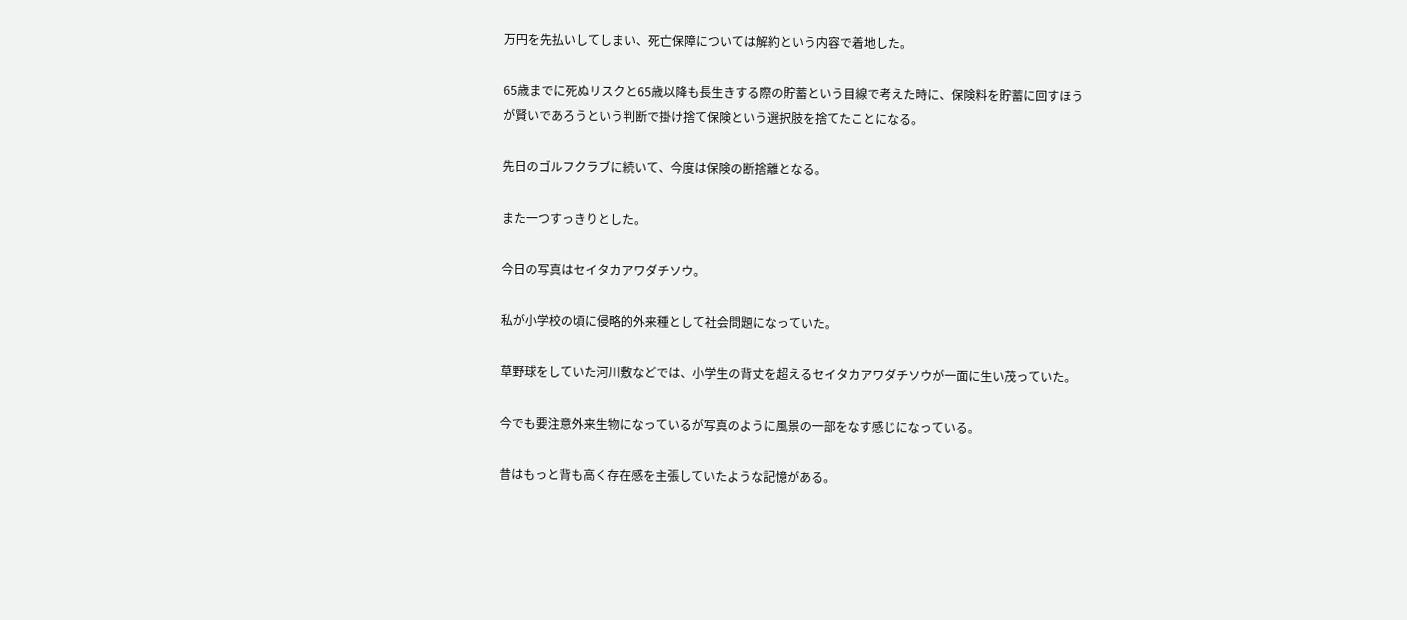万円を先払いしてしまい、死亡保障については解約という内容で着地した。

65歳までに死ぬリスクと65歳以降も長生きする際の貯蓄という目線で考えた時に、保険料を貯蓄に回すほうが賢いであろうという判断で掛け捨て保険という選択肢を捨てたことになる。

先日のゴルフクラブに続いて、今度は保険の断捨離となる。

また一つすっきりとした。

今日の写真はセイタカアワダチソウ。

私が小学校の頃に侵略的外来種として社会問題になっていた。

草野球をしていた河川敷などでは、小学生の背丈を超えるセイタカアワダチソウが一面に生い茂っていた。

今でも要注意外来生物になっているが写真のように風景の一部をなす感じになっている。

昔はもっと背も高く存在感を主張していたような記憶がある。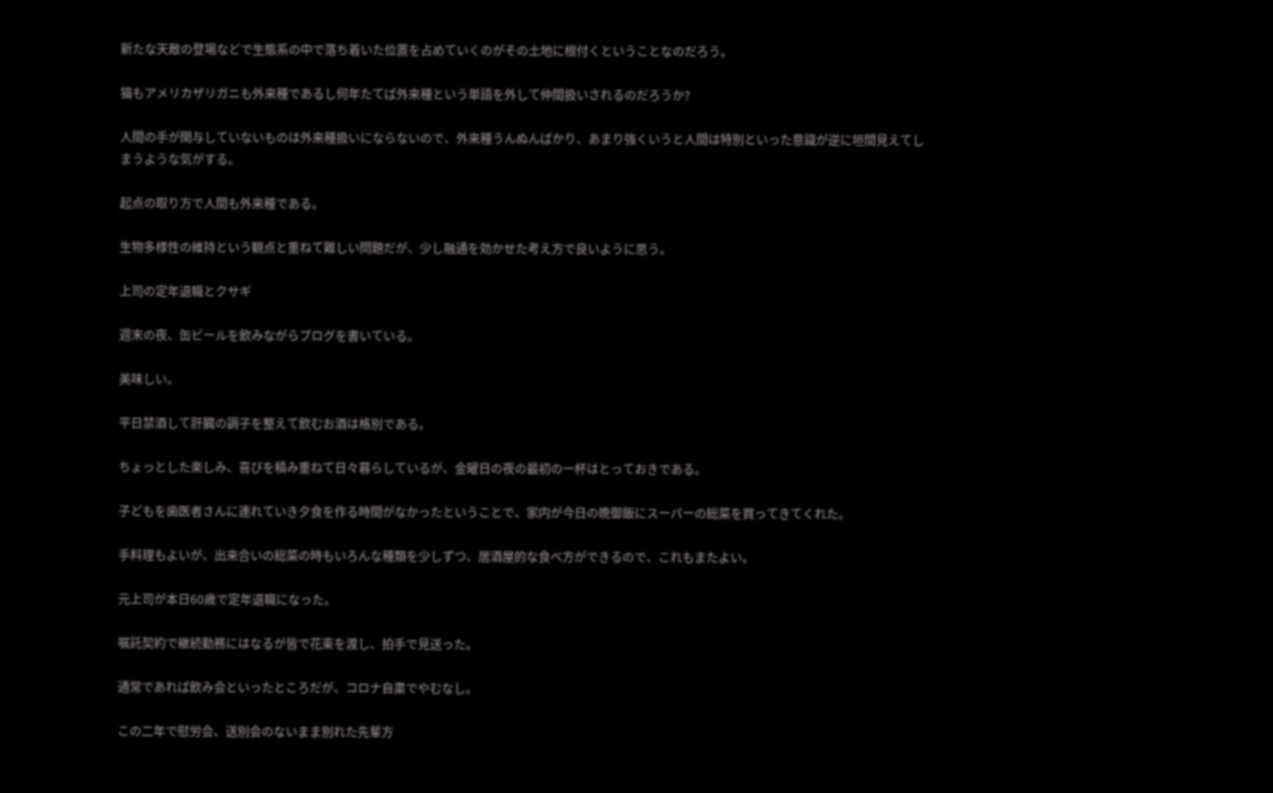新たな天敵の登場などで生態系の中で落ち着いた位置を占めていくのがその土地に根付くということなのだろう。

猫もアメリカザリガニも外来種であるし何年たてば外来種という単語を外して仲間扱いされるのだろうか?

人間の手が関与していないものは外来種扱いにならないので、外来種うんぬんばかり、あまり強くいうと人間は特別といった意識が逆に垣間見えてしまうような気がする。

起点の取り方で人間も外来種である。

生物多様性の維持という観点と重ねて難しい問題だが、少し融通を効かせた考え方で良いように思う。

上司の定年退職とクサギ

週末の夜、缶ビールを飲みながらブログを書いている。

美味しい。

平日禁酒して肝臓の調子を整えて飲むお酒は格別である。

ちょっとした楽しみ、喜びを積み重ねて日々暮らしているが、金曜日の夜の最初の一杯はとっておきである。

子どもを歯医者さんに連れていき夕食を作る時間がなかったということで、家内が今日の晩御飯にスーパーの総菜を買ってきてくれた。

手料理もよいが、出来合いの総菜の時もいろんな種類を少しずつ、居酒屋的な食べ方ができるので、これもまたよい。

元上司が本日60歳で定年退職になった。

嘱託契約で継続勤務にはなるが皆で花束を渡し、拍手で見送った。

通常であれば飲み会といったところだが、コロナ自粛でやむなし。

この二年で慰労会、送別会のないまま別れた先輩方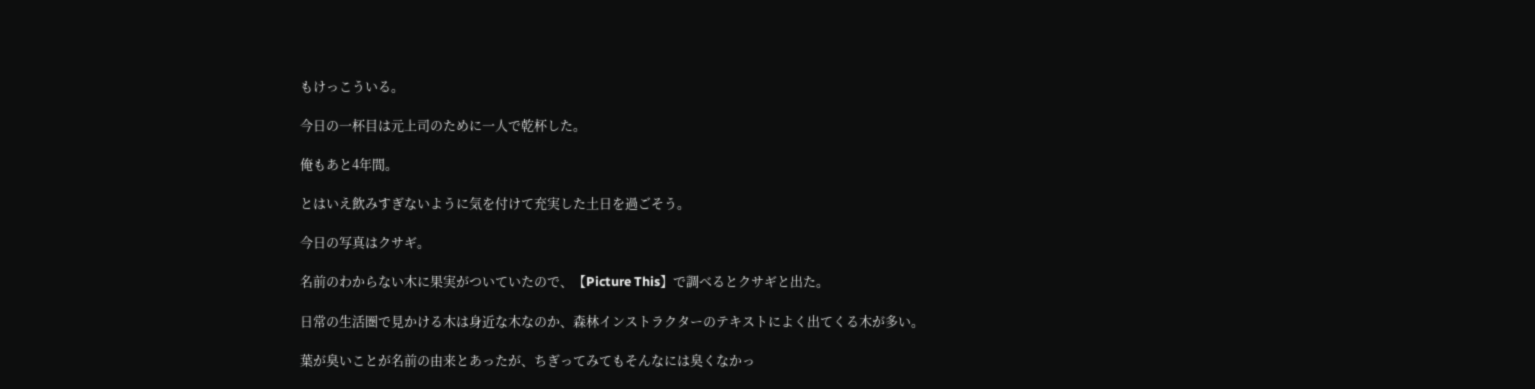もけっこういる。

今日の一杯目は元上司のために一人で乾杯した。

俺もあと4年間。

とはいえ飲みすぎないように気を付けて充実した土日を過ごそう。

今日の写真はクサギ。

名前のわからない木に果実がついていたので、【Picture This】で調べるとクサギと出た。

日常の生活圏で見かける木は身近な木なのか、森林インストラクターのテキストによく出てくる木が多い。

葉が臭いことが名前の由来とあったが、ちぎってみてもそんなには臭くなかっ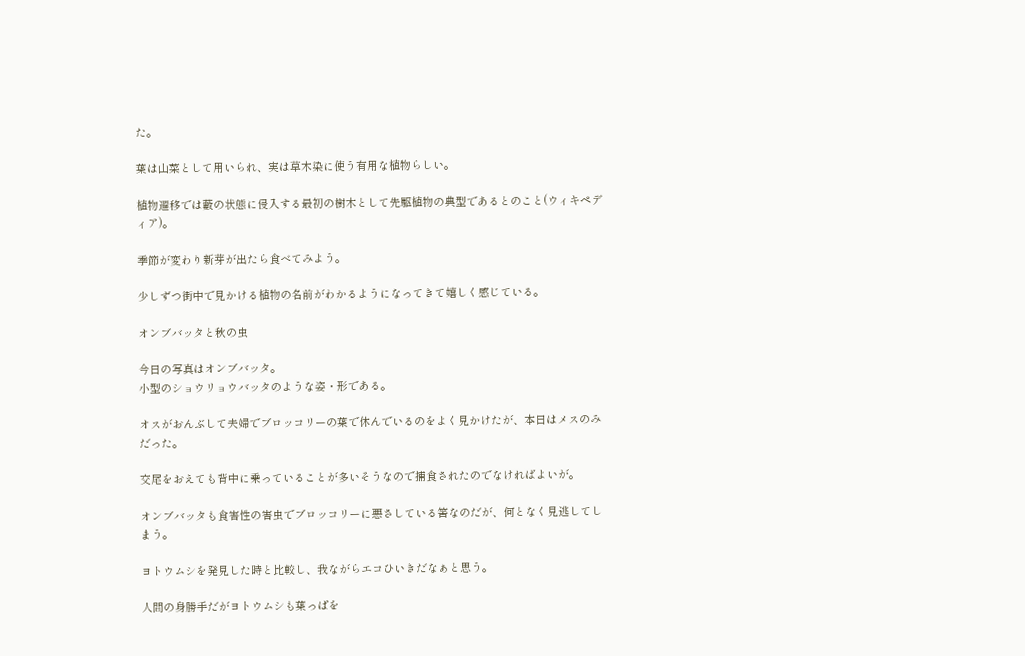た。

葉は山菜として用いられ、実は草木染に使う有用な植物らしい。

植物遷移では藪の状態に侵入する最初の樹木として先駆植物の典型であるとのこと(ウィキペディア)。

季節が変わり新芽が出たら食べてみよう。

少しずつ街中で見かける植物の名前がわかるようになってきて嬉しく感じている。

オンブバッタと秋の虫

今日の写真はオンブバッタ。
小型のショウリョウバッタのような姿・形である。

オスがおんぶして夫婦でブロッコリーの葉で休んでいるのをよく見かけたが、本日はメスのみだった。

交尾をおえても背中に乗っていることが多いそうなので捕食されたのでなければよいが。

オンブバッタも食害性の害虫でブロッコリーに悪さしている筈なのだが、何となく見逃してしまう。

ヨトウムシを発見した時と比較し、我ながらエコひいきだなぁと思う。

人間の身勝手だがヨトウムシも葉っぱを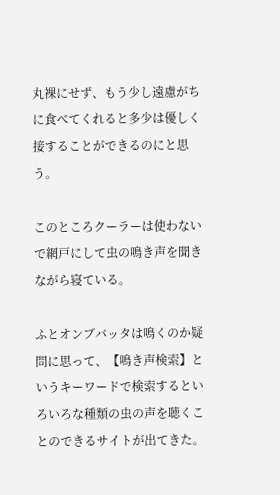丸裸にせず、もう少し遠慮がちに食べてくれると多少は優しく接することができるのにと思う。

このところクーラーは使わないで網戸にして虫の鳴き声を聞きながら寝ている。

ふとオンブバッタは鳴くのか疑問に思って、【鳴き声検索】というキーワードで検索するといろいろな種類の虫の声を聴くことのできるサイトが出てきた。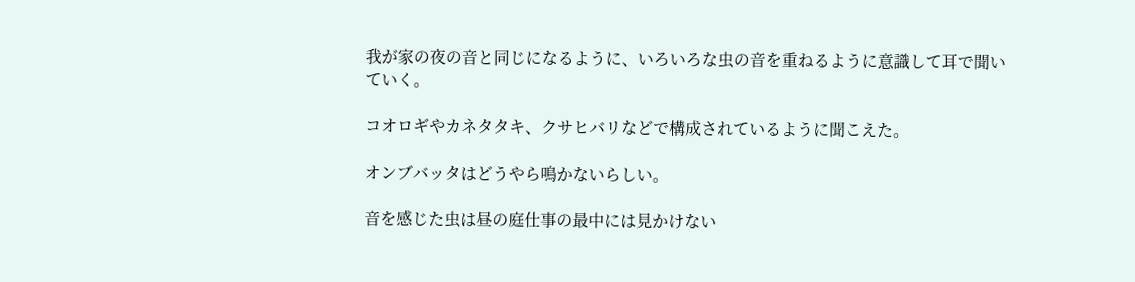我が家の夜の音と同じになるように、いろいろな虫の音を重ねるように意識して耳で聞いていく。

コオロギやカネタタキ、クサヒバリなどで構成されているように聞こえた。

オンブバッタはどうやら鳴かないらしい。

音を感じた虫は昼の庭仕事の最中には見かけない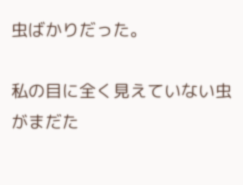虫ばかりだった。

私の目に全く見えていない虫がまだた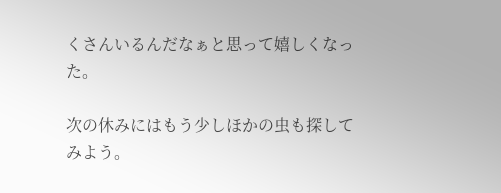くさんいるんだなぁと思って嬉しくなった。

次の休みにはもう少しほかの虫も探してみよう。